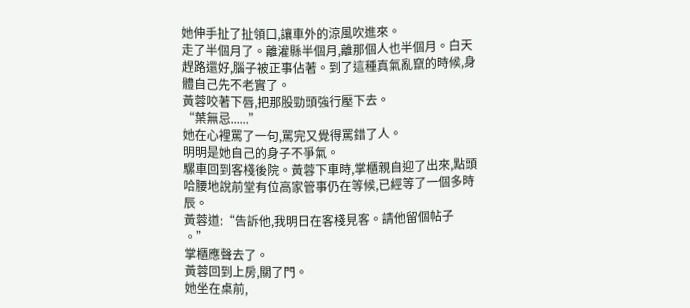她伸手扯了扯領口,讓車外的涼風吹進來。
走了半個月了。離灌縣半個月,離那個人也半個月。白天趕路還好,腦子被正事佔著。到了這種真氣亂竄的時候,身體自己先不老實了。
黃蓉咬著下唇,把那股勁頭強行壓下去。
“葉無忌......”
她在心裡罵了一句,罵完又覺得罵錯了人。
明明是她自己的身子不爭氣。
騾車回到客棧後院。黃蓉下車時,掌櫃親自迎了出來,點頭哈腰地說前堂有位高家管事仍在等候,已經等了一個多時辰。
黃蓉道:“告訴他,我明日在客棧見客。請他留個帖子 。”
掌櫃應聲去了。
黃蓉回到上房,關了門。
她坐在桌前,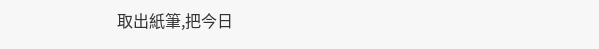取出紙筆,把今日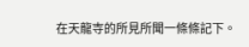在天龍寺的所見所聞一條條記下。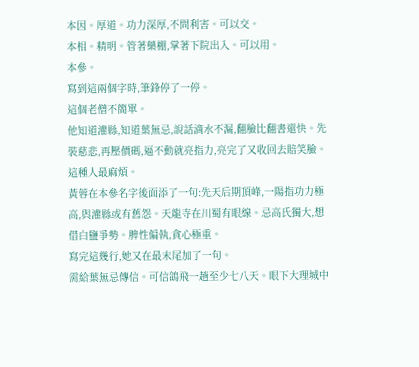本因。厚道。功力深厚,不問利害。可以交。
本相。精明。管著藥棚,掌著下院出入。可以用。
本參。
寫到這兩個字時,筆鋒停了一停。
這個老僧不簡單。
他知道灌縣,知道葉無忌,說話滴水不漏,翻臉比翻書還快。先裝慈悲,再壓價碼,逼不動就亮指力,亮完了又收回去賠笑臉。
這種人最麻煩。
黃蓉在本參名字後面添了一句:先天后期頂峰,一陽指功力極高,與灌縣或有舊怨。天龍寺在川蜀有眼線。忌高氏獨大,想借白鹽爭勢。脾性偏執,貪心極重。
寫完這幾行,她又在最末尾加了一句。
需給葉無忌傳信。可信鴿飛一趟至少七八天。眼下大理城中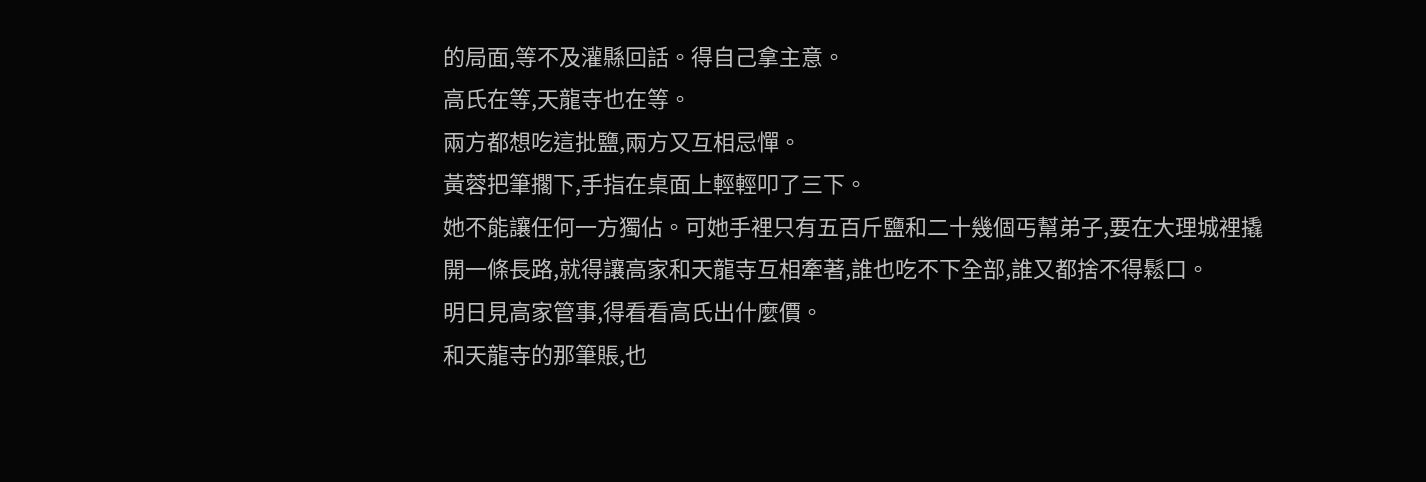的局面,等不及灌縣回話。得自己拿主意。
高氏在等,天龍寺也在等。
兩方都想吃這批鹽,兩方又互相忌憚。
黃蓉把筆擱下,手指在桌面上輕輕叩了三下。
她不能讓任何一方獨佔。可她手裡只有五百斤鹽和二十幾個丐幫弟子,要在大理城裡撬開一條長路,就得讓高家和天龍寺互相牽著,誰也吃不下全部,誰又都捨不得鬆口。
明日見高家管事,得看看高氏出什麼價。
和天龍寺的那筆賬,也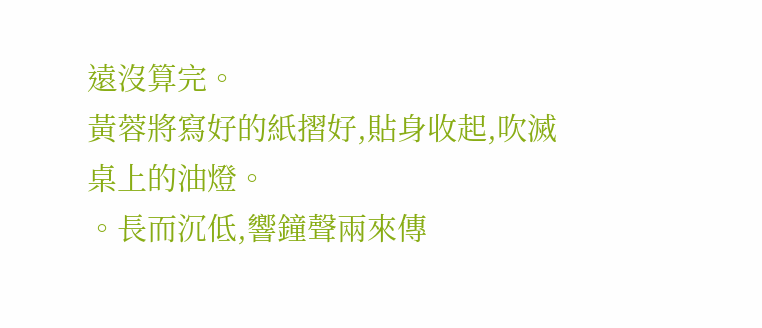遠沒算完。
黃蓉將寫好的紙摺好,貼身收起,吹滅桌上的油燈。
。長而沉低,響鐘聲兩來傳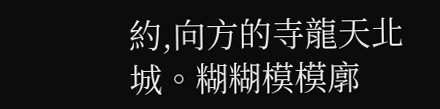約,向方的寺龍天北城。糊糊模模廓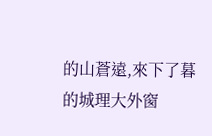的山蒼遠,來下了暮的城理大外窗